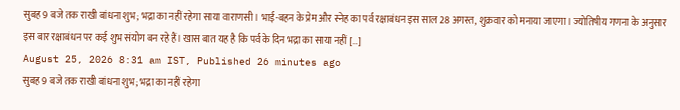सुबह 9 बजे तक राखी बांधना शुभ; भद्रा का नहीं रहेगा साया वाराणसी। भाई-बहन के प्रेम और स्नेह का पर्व रक्षाबंधन इस साल 28 अगस्त, शुक्रवार को मनाया जाएगा। ज्योतिषीय गणना के अनुसार इस बार रक्षाबंधन पर कई शुभ संयोग बन रहे हैं। खास बात यह है कि पर्व के दिन भद्रा का साया नहीं […]
August 25, 2026 8:31 am IST, Published 26 minutes ago
सुबह 9 बजे तक राखी बांधना शुभ; भद्रा का नहीं रहेगा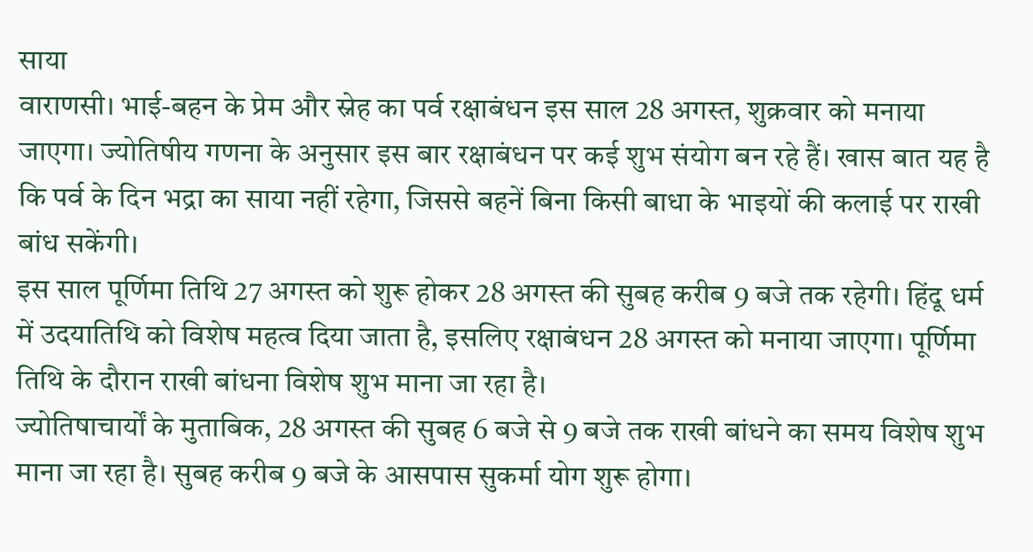साया
वाराणसी। भाई-बहन के प्रेम और स्नेह का पर्व रक्षाबंधन इस साल 28 अगस्त, शुक्रवार को मनाया जाएगा। ज्योतिषीय गणना के अनुसार इस बार रक्षाबंधन पर कई शुभ संयोग बन रहे हैं। खास बात यह है कि पर्व के दिन भद्रा का साया नहीं रहेगा, जिससे बहनें बिना किसी बाधा के भाइयों की कलाई पर राखी बांध सकेंगी।
इस साल पूर्णिमा तिथि 27 अगस्त को शुरू होकर 28 अगस्त की सुबह करीब 9 बजे तक रहेगी। हिंदू धर्म में उदयातिथि को विशेष महत्व दिया जाता है, इसलिए रक्षाबंधन 28 अगस्त को मनाया जाएगा। पूर्णिमा तिथि के दौरान राखी बांधना विशेष शुभ माना जा रहा है।
ज्योतिषाचार्यों के मुताबिक, 28 अगस्त की सुबह 6 बजे से 9 बजे तक राखी बांधने का समय विशेष शुभ माना जा रहा है। सुबह करीब 9 बजे के आसपास सुकर्मा योग शुरू होगा।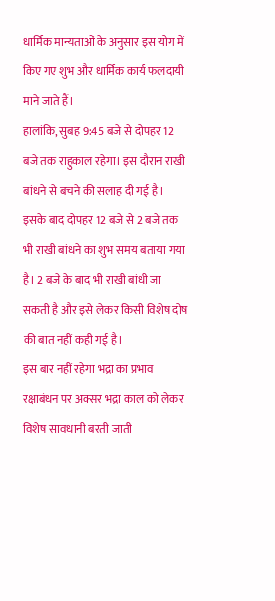धार्मिक मान्यताओं के अनुसार इस योग में किए गए शुभ और धार्मिक कार्य फलदायी माने जाते हैं।
हालांकि, सुबह 9:45 बजे से दोपहर 12 बजे तक राहुकाल रहेगा। इस दौरान राखी बांधने से बचने की सलाह दी गई है।
इसके बाद दोपहर 12 बजे से 2 बजे तक भी राखी बांधने का शुभ समय बताया गया है। 2 बजे के बाद भी राखी बांधी जा सकती है और इसे लेकर किसी विशेष दोष की बात नहीं कही गई है।
इस बार नहीं रहेगा भद्रा का प्रभाव
रक्षाबंधन पर अक्सर भद्रा काल को लेकर विशेष सावधानी बरती जाती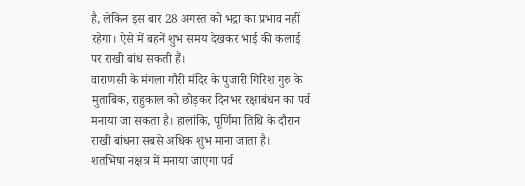है, लेकिन इस बार 28 अगस्त को भद्रा का प्रभाव नहीं रहेगा। ऐसे में बहनें शुभ समय देखकर भाई की कलाई पर राखी बांध सकती हैं।
वाराणसी के मंगला गौरी मंदिर के पुजारी गिरिश गुरु के मुताबिक, राहुकाल को छोड़कर दिनभर रक्षाबंधन का पर्व मनाया जा सकता है। हालांकि, पूर्णिमा तिथि के दौरान राखी बांधना सबसे अधिक शुभ माना जाता है।
शतभिषा नक्षत्र में मनाया जाएगा पर्व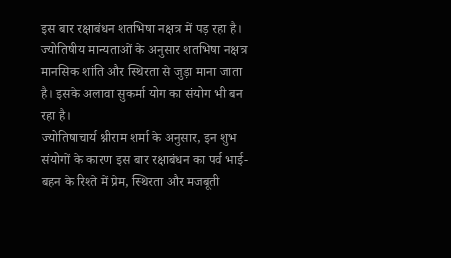इस बार रक्षाबंधन शतभिषा नक्षत्र में पड़ रहा है। ज्योतिषीय मान्यताओं के अनुसार शतभिषा नक्षत्र मानसिक शांति और स्थिरता से जुड़ा माना जाता है। इसके अलावा सुकर्मा योग का संयोग भी बन रहा है।
ज्योतिषाचार्य श्नीराम शर्मा के अनुसार, इन शुभ संयोगों के कारण इस बार रक्षाबंधन का पर्व भाई-बहन के रिश्ते में प्रेम, स्थिरता और मजबूती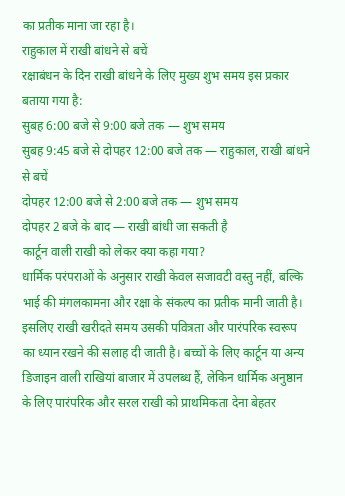का प्रतीक माना जा रहा है।
राहुकाल में राखी बांधने से बचें
रक्षाबंधन के दिन राखी बांधने के लिए मुख्य शुभ समय इस प्रकार बताया गया है:
सुबह 6:00 बजे से 9:00 बजे तक — शुभ समय
सुबह 9:45 बजे से दोपहर 12:00 बजे तक — राहुकाल, राखी बांधने से बचें
दोपहर 12:00 बजे से 2:00 बजे तक — शुभ समय
दोपहर 2 बजे के बाद — राखी बांधी जा सकती है
कार्टून वाली राखी को लेकर क्या कहा गया?
धार्मिक परंपराओं के अनुसार राखी केवल सजावटी वस्तु नहीं, बल्कि भाई की मंगलकामना और रक्षा के संकल्प का प्रतीक मानी जाती है। इसलिए राखी खरीदते समय उसकी पवित्रता और पारंपरिक स्वरूप का ध्यान रखने की सलाह दी जाती है। बच्चों के लिए कार्टून या अन्य डिजाइन वाली राखियां बाजार में उपलब्ध हैं, लेकिन धार्मिक अनुष्ठान के लिए पारंपरिक और सरल राखी को प्राथमिकता देना बेहतर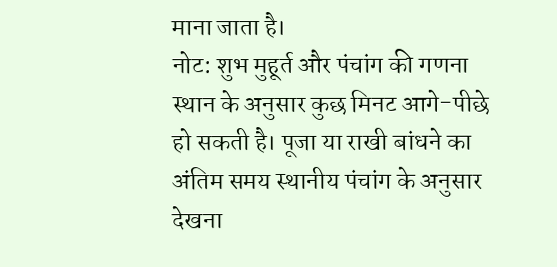माना जाता है।
नोट: शुभ मुहूर्त और पंचांग की गणना स्थान के अनुसार कुछ मिनट आगे-पीछे हो सकती है। पूजा या राखी बांधने का अंतिम समय स्थानीय पंचांग के अनुसार देखना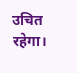उचित रहेगा।